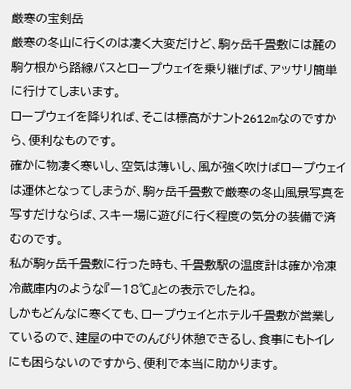厳寒の宝剣岳
厳寒の冬山に行くのは凄く大変だけど、駒ヶ岳千畳敷には麓の駒ケ根から路線バスとロープウェイを乗り継げば、アッサリ簡単に行けてしまいます。
ロープウェイを降りれば、そこは標高がナント2612mなのですから、便利なものです。
確かに物凄く寒いし、空気は薄いし、風が強く吹けばロープウェイは運休となってしまうが、駒ヶ岳千畳敷で厳寒の冬山風景写真を写すだけならば、スキー場に遊びに行く程度の気分の装備で済むのです。
私が駒ヶ岳千畳敷に行った時も、千畳敷駅の温度計は確か冷凍冷蔵庫内のような『ー18℃』との表示でしたね。
しかもどんなに寒くても、ロープウェイとホテル千畳敷が営業しているので、建屋の中でのんびり休憩できるし、食事にもトイレにも困らないのですから、便利で本当に助かります。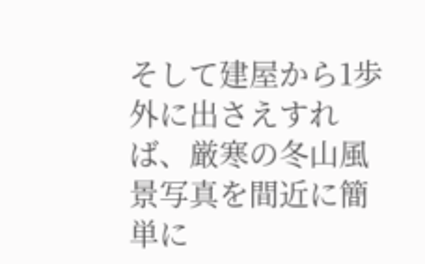そして建屋から1歩外に出さえすれば、厳寒の冬山風景写真を間近に簡単に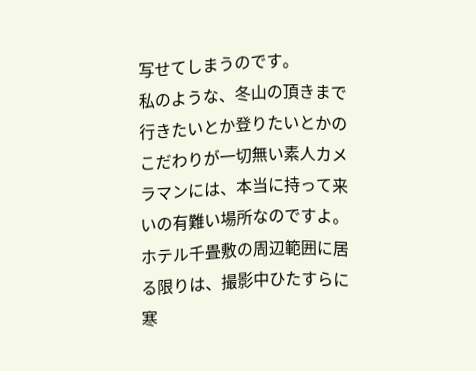写せてしまうのです。
私のような、冬山の頂きまで行きたいとか登りたいとかのこだわりが一切無い素人カメラマンには、本当に持って来いの有難い場所なのですよ。
ホテル千畳敷の周辺範囲に居る限りは、撮影中ひたすらに寒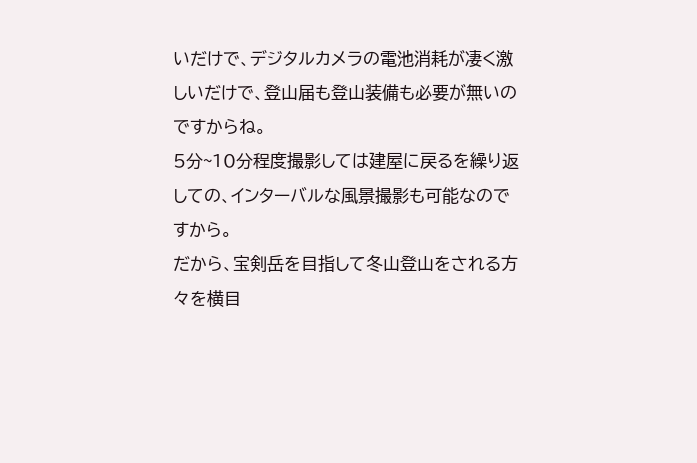いだけで、デジタルカメラの電池消耗が凄く激しいだけで、登山届も登山装備も必要が無いのですからね。
5分~10分程度撮影しては建屋に戻るを繰り返しての、インターバルな風景撮影も可能なのですから。
だから、宝剣岳を目指して冬山登山をされる方々を横目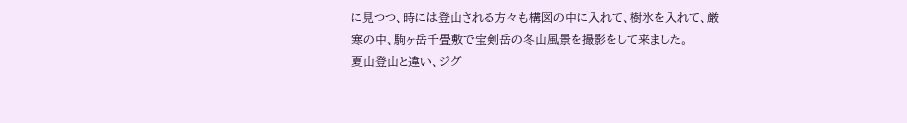に見つつ、時には登山される方々も構図の中に入れて、樹氷を入れて、厳寒の中、駒ヶ岳千畳敷で宝剣岳の冬山風景を撮影をして来ました。
夏山登山と違い、ジグ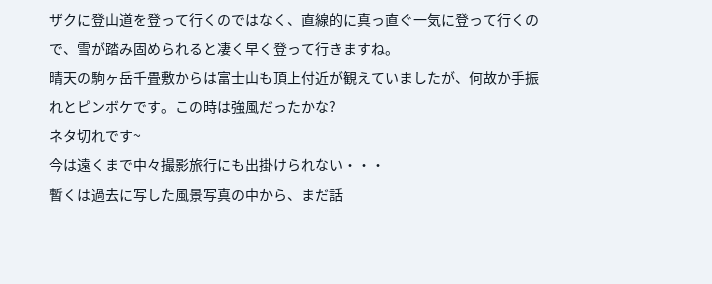ザクに登山道を登って行くのではなく、直線的に真っ直ぐ一気に登って行くので、雪が踏み固められると凄く早く登って行きますね。
晴天の駒ヶ岳千畳敷からは富士山も頂上付近が観えていましたが、何故か手振れとピンボケです。この時は強風だったかな?
ネタ切れです~
今は遠くまで中々撮影旅行にも出掛けられない・・・
暫くは過去に写した風景写真の中から、まだ話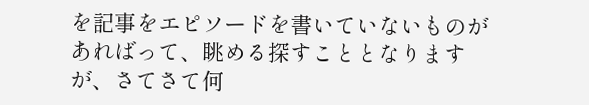を記事をエピソードを書いていないものがあればって、眺める探すこととなりますが、さてさて何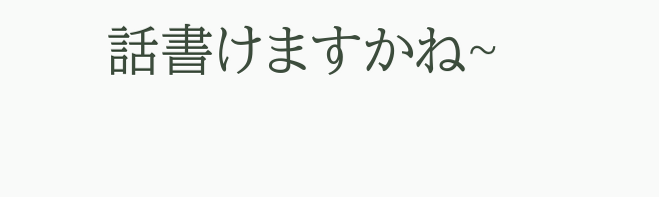話書けますかね~